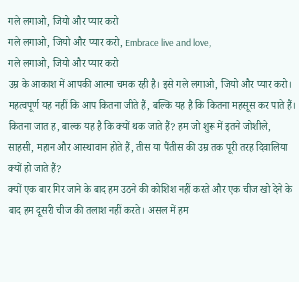गले लगाओ, जियो और प्यार करो
गले लगाओ, जियो और प्यार करो, Embrace live and love,
गले लगाओ, जियो और प्यार करो
उम्र के आकाश में आपकी आत्मा चमक रही है। इसे गले लगाओ, जियो और प्यार करो। महत्वपूर्ण यह नहीं कि आप कितना जीते हैं, बल्कि यह है कि कितना महसूस कर पाते हैं।
कितना जात ह, बाल्क यह है कि क्यों थक जाते हैं? हम जो शुरू में इतने जोशीले, साहसी, महान और आस्थावान होते हैं, तीस या पैंतीस की उम्र तक पूरी तरह दिवालिया क्यों हो जाते हैं?
क्यों एक बार गिर जाने के बाद हम उठने की कोशिश नहीं करते और एक चीज खो देने के बाद हम दूसरी चीज की तलाश नहीं करते। असल में हम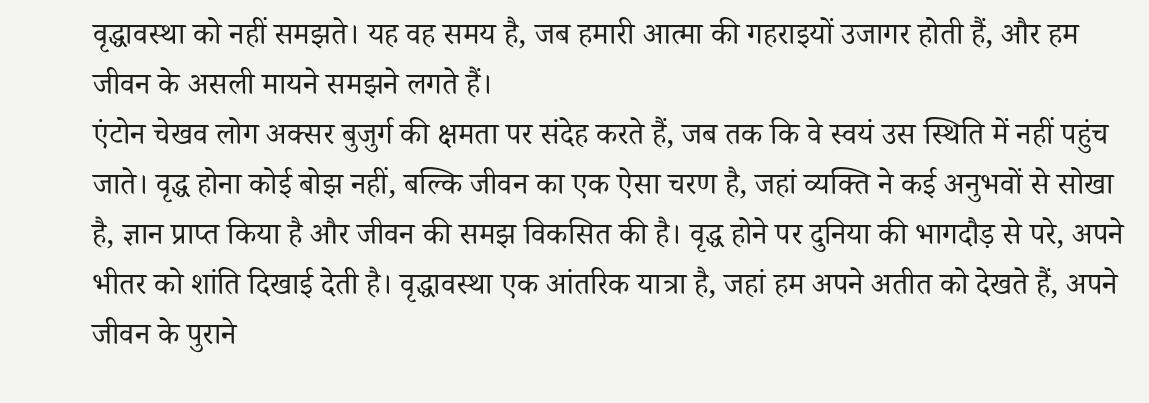वृद्धावस्था को नहीं समझते। यह वह समय है, जब हमारी आत्मा की गहराइयों उजागर होती हैं, और हम जीवन के असली मायने समझने लगते हैं।
एंटोन चेखव लोग अक्सर बुजुर्ग की क्षमता पर संदेह करते हैं, जब तक कि वे स्वयं उस स्थिति में नहीं पहुंच जाते। वृद्ध होना कोई बोझ नहीं, बल्कि जीवन का एक ऐसा चरण है, जहां व्यक्ति ने कई अनुभवों से सोखा है, ज्ञान प्राप्त किया है और जीवन की समझ विकसित की है। वृद्ध होने पर दुनिया की भागदौड़ से परे, अपने भीतर को शांति दिखाई देती है। वृद्धावस्था एक आंतरिक यात्रा है, जहां हम अपने अतीत को देखते हैं, अपने जीवन के पुराने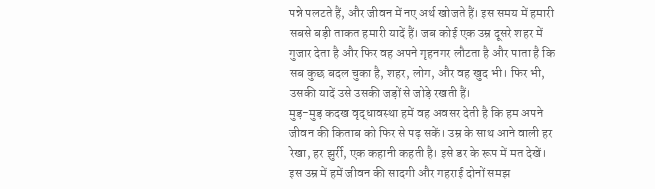पन्ने पलटते हैं, और जीवन में नए अर्थ खोजते हैं। इस समय में हमारी सबसे बड़ी ताकत हमारी यादें हैं। जब कोई एक उम्र दूसरे शहर में गुजार देता है और फिर वह अपने गृहनगर लौटता है और पाता है कि सब कुछ बदल चुका है, शहर, लोग, और वह खुद भी। फिर भी, उसकी यादें उसे उसकी जड़ों से जोड़े रखती हैं।
मुड़-मुड़ कदख वृद्धावस्था हमें वह अवसर देती है कि हम अपने जीवन की किताब को फिर से पढ़ सकें। उम्र के साथ आने वाली हर रेखा, हर झुर्री, एक कहानी कहती है। इसे डर के रूप में मत देखें। इस उम्र में हमें जीवन की सादगी और गहराई दोनों समझ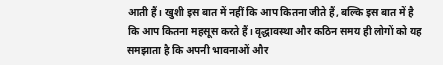आती हैं। खुशी इस बात में नहीं कि आप कितना जीते हैं, बल्कि इस बात में है कि आप कितना महसूस करते हैं। वृद्धावस्था और कठिन समय ही लोगों को यह समझाता है कि अपनी भावनाओं और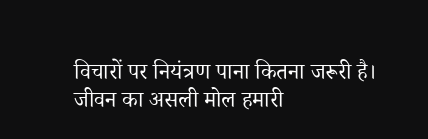विचारों पर नियंत्रण पाना कितना जरूरी है। जीवन का असली मोल हमारी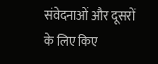संवेदनाओं और दूसरों के लिए किए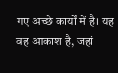गए अच्छे कार्यों में है। यह वह आकाश है, जहां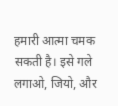हमारी आत्मा चमक सकती है। इसे गले लगाओ, जियो, और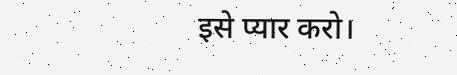इसे प्यार करो।